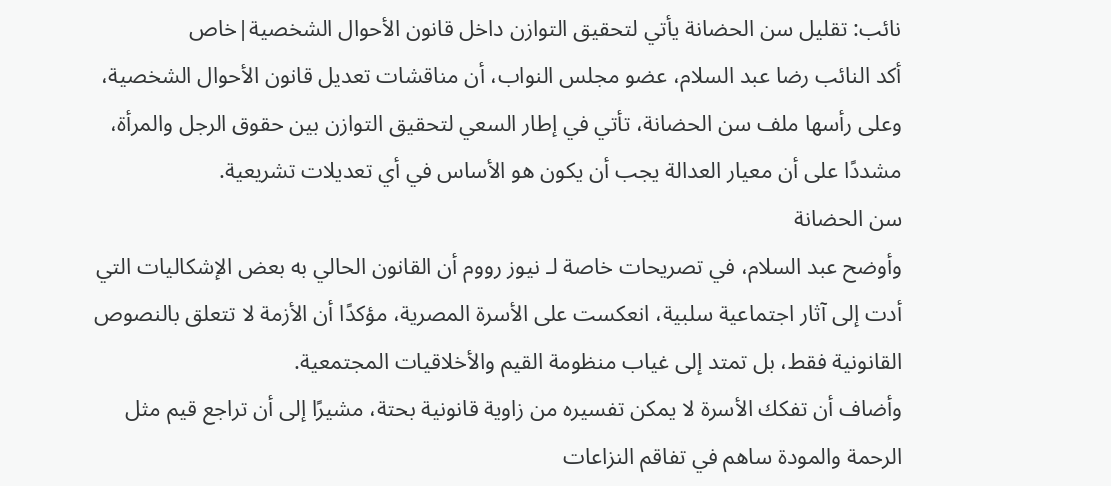نائب: تقليل سن الحضانة يأتي لتحقيق التوازن داخل قانون الأحوال الشخصية|خاص
أكد النائب رضا عبد السلام، عضو مجلس النواب، أن مناقشات تعديل قانون الأحوال الشخصية، وعلى رأسها ملف سن الحضانة، تأتي في إطار السعي لتحقيق التوازن بين حقوق الرجل والمرأة، مشددًا على أن معيار العدالة يجب أن يكون هو الأساس في أي تعديلات تشريعية.
سن الحضانة
وأوضح عبد السلام، في تصريحات خاصة لـ نيوز رووم أن القانون الحالي به بعض الإشكاليات التي أدت إلى آثار اجتماعية سلبية، انعكست على الأسرة المصرية، مؤكدًا أن الأزمة لا تتعلق بالنصوص القانونية فقط، بل تمتد إلى غياب منظومة القيم والأخلاقيات المجتمعية.
وأضاف أن تفكك الأسرة لا يمكن تفسيره من زاوية قانونية بحتة، مشيرًا إلى أن تراجع قيم مثل الرحمة والمودة ساهم في تفاقم النزاعات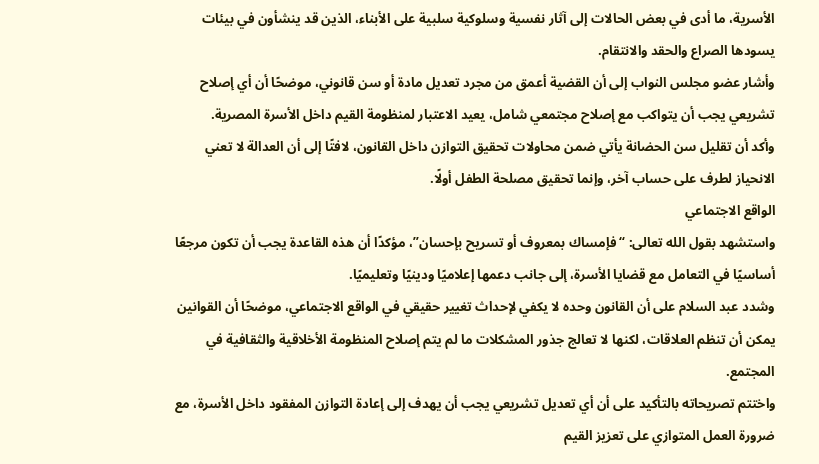الأسرية، ما أدى في بعض الحالات إلى آثار نفسية وسلوكية سلبية على الأبناء، الذين قد ينشأون في بيئات يسودها الصراع والحقد والانتقام.
وأشار عضو مجلس النواب إلى أن القضية أعمق من مجرد تعديل مادة أو سن قانوني، موضحًا أن أي إصلاح تشريعي يجب أن يتواكب مع إصلاح مجتمعي شامل، يعيد الاعتبار لمنظومة القيم داخل الأسرة المصرية.
وأكد أن تقليل سن الحضانة يأتي ضمن محاولات تحقيق التوازن داخل القانون، لافتًا إلى أن العدالة لا تعني الانحياز لطرف على حساب آخر، وإنما تحقيق مصلحة الطفل أولًا.
الواقع الاجتماعي
واستشهد بقول الله تعالى: “فإمساك بمعروف أو تسريح بإحسان”، مؤكدًا أن هذه القاعدة يجب أن تكون مرجعًا أساسيًا في التعامل مع قضايا الأسرة، إلى جانب دعمها إعلاميًا ودينيًا وتعليميًا.
وشدد عبد السلام على أن القانون وحده لا يكفي لإحداث تغيير حقيقي في الواقع الاجتماعي، موضحًا أن القوانين يمكن أن تنظم العلاقات، لكنها لا تعالج جذور المشكلات ما لم يتم إصلاح المنظومة الأخلاقية والثقافية في المجتمع.
واختتم تصريحاته بالتأكيد على أن أي تعديل تشريعي يجب أن يهدف إلى إعادة التوازن المفقود داخل الأسرة، مع ضرورة العمل المتوازي على تعزيز القيم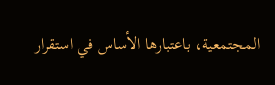المجتمعية، باعتبارها الأساس في استقرار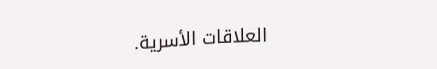العلاقات الأسرية.